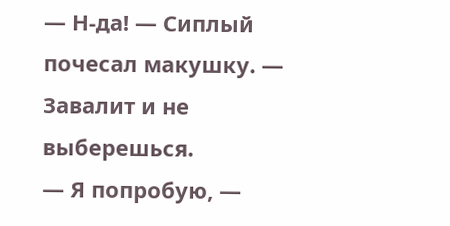— Н-да! — Сиплый почесал макушку. — Завалит и не выберешься.
— Я попробую, —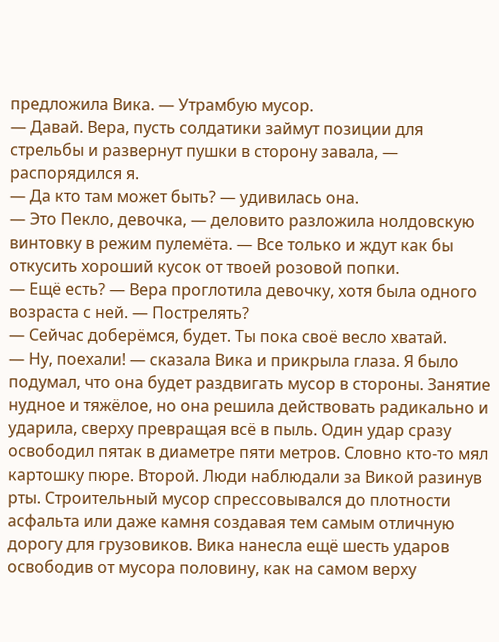предложила Вика. — Утрамбую мусор.
— Давай. Вера, пусть солдатики займут позиции для стрельбы и развернут пушки в сторону завала, — распорядился я.
— Да кто там может быть? — удивилась она.
— Это Пекло, девочка, — деловито разложила нолдовскую винтовку в режим пулемёта. — Все только и ждут как бы откусить хороший кусок от твоей розовой попки.
— Ещё есть? — Вера проглотила девочку, хотя была одного возраста с ней. — Пострелять?
— Сейчас доберёмся, будет. Ты пока своё весло хватай.
— Ну, поехали! — сказала Вика и прикрыла глаза. Я было подумал, что она будет раздвигать мусор в стороны. Занятие нудное и тяжёлое, но она решила действовать радикально и ударила, сверху превращая всё в пыль. Один удар сразу освободил пятак в диаметре пяти метров. Словно кто-то мял картошку пюре. Второй. Люди наблюдали за Викой разинув рты. Строительный мусор спрессовывался до плотности асфальта или даже камня создавая тем самым отличную дорогу для грузовиков. Вика нанесла ещё шесть ударов освободив от мусора половину, как на самом верху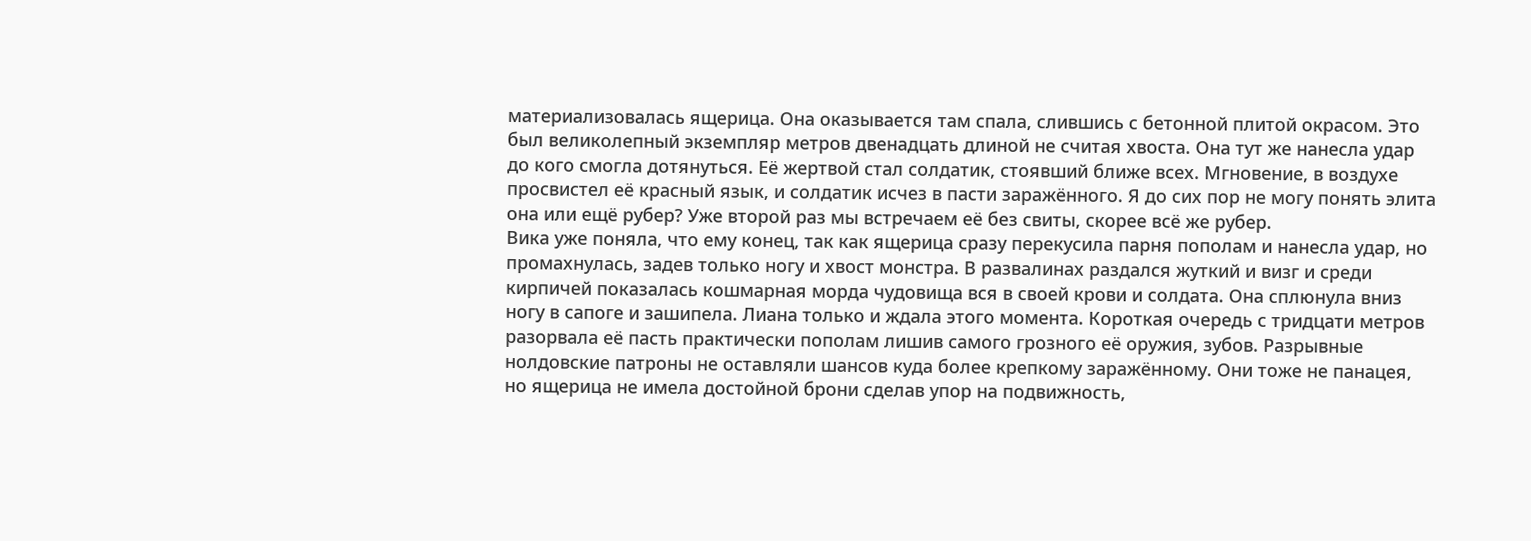материализовалась ящерица. Она оказывается там спала, слившись с бетонной плитой окрасом. Это был великолепный экземпляр метров двенадцать длиной не считая хвоста. Она тут же нанесла удар до кого смогла дотянуться. Её жертвой стал солдатик, стоявший ближе всех. Мгновение, в воздухе просвистел её красный язык, и солдатик исчез в пасти заражённого. Я до сих пор не могу понять элита она или ещё рубер? Уже второй раз мы встречаем её без свиты, скорее всё же рубер.
Вика уже поняла, что ему конец, так как ящерица сразу перекусила парня пополам и нанесла удар, но промахнулась, задев только ногу и хвост монстра. В развалинах раздался жуткий и визг и среди кирпичей показалась кошмарная морда чудовища вся в своей крови и солдата. Она сплюнула вниз ногу в сапоге и зашипела. Лиана только и ждала этого момента. Короткая очередь с тридцати метров разорвала её пасть практически пополам лишив самого грозного её оружия, зубов. Разрывные нолдовские патроны не оставляли шансов куда более крепкому заражённому. Они тоже не панацея, но ящерица не имела достойной брони сделав упор на подвижность,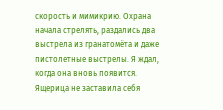скорость и мимикрию. Охрана начала стрелять, раздались два выстрела из гранатомёта и даже пистолетные выстрелы. Я ждал, когда она вновь появится.
Ящерица не заставила себя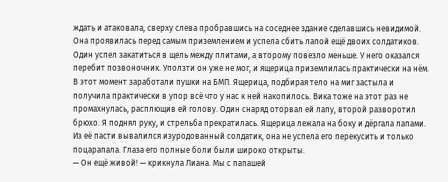ждать и атаковала, сверху слева пробравшись на соседнее здание сделавшись невидимой. Она проявилась перед самым приземлением и успела сбить лапой ещё двоих солдатиков. Один успел закатиться в щель между плитами, а второму повезло меньше. У него оказался перебит позвоночник. Уползти он уже не мог, и ящерица приземлилась практически на нём. В этот момент заработали пушки на БМП. Ящерица, подбирая тело на миг застыла и получила практически в упор всё что у нас к ней накопилось. Вика тоже на этот раз не промахнулась, расплющив ей голову. Один снаряд оторвал ей лапу, второй разворотил брюхо. Я поднял руку, и стрельба прекратилась. Ящерица лежала на боку и дёргала лапами. Из её пасти вывалился изуродованный солдатик, она не успела его перекусить и только поцарапала. Глаза его полные боли были широко открыты.
— Он ещё живой! — крикнула Лиана. Мы с папашей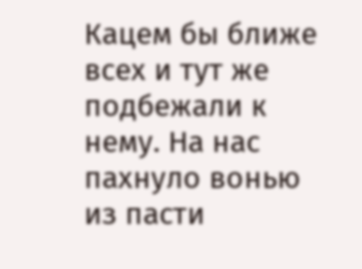Кацем бы ближе всех и тут же подбежали к нему. На нас пахнуло вонью из пасти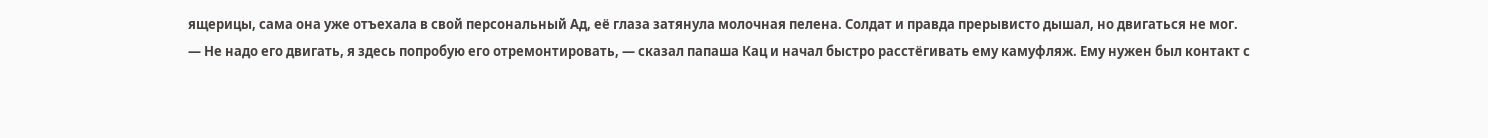ящерицы, сама она уже отъехала в свой персональный Ад, её глаза затянула молочная пелена. Солдат и правда прерывисто дышал, но двигаться не мог.
— Не надо его двигать, я здесь попробую его отремонтировать, — сказал папаша Кац и начал быстро расстёгивать ему камуфляж. Ему нужен был контакт с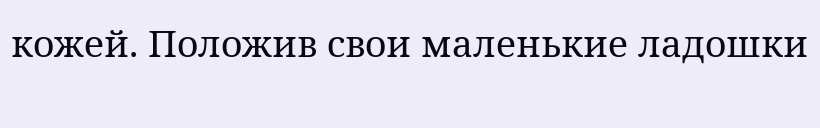кожей. Положив свои маленькие ладошки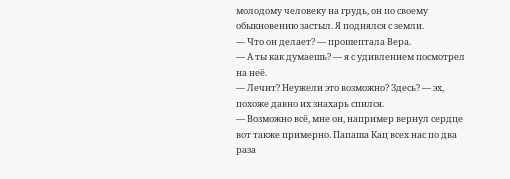молодому человеку на грудь, он по своему обыкновению застыл. Я поднялся с земли.
— Что он делает? — прошептала Вера.
— А ты как думаешь? — я с удивлением посмотрел на неё.
— Лечит? Неужели это возможно? Здесь? — эх, похоже давно их знахарь спился.
— Возможно всё, мне он, например вернул сердце вот также примерно. Папаша Кац всех нас по два раза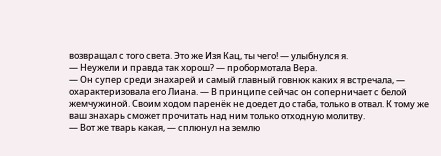возвращал с того света. Это же Изя Кац, ты чего! — улыбнулся я.
— Неужели и правда так хорош? — пробормотала Вера.
— Он супер среди знахарей и самый главный говнюк каких я встречала, — охарактеризовала его Лиана. — В принципе сейчас он соперничает с белой жемчужиной. Своим ходом паренёк не доедет до стаба, только в отвал. К тому же ваш знахарь сможет прочитать над ним только отходную молитву.
— Вот же тварь какая, — сплюнул на землю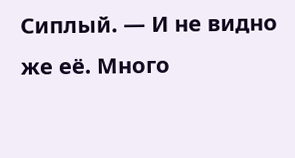Сиплый. — И не видно же её. Много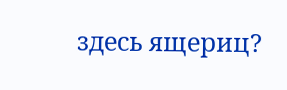здесь ящериц?